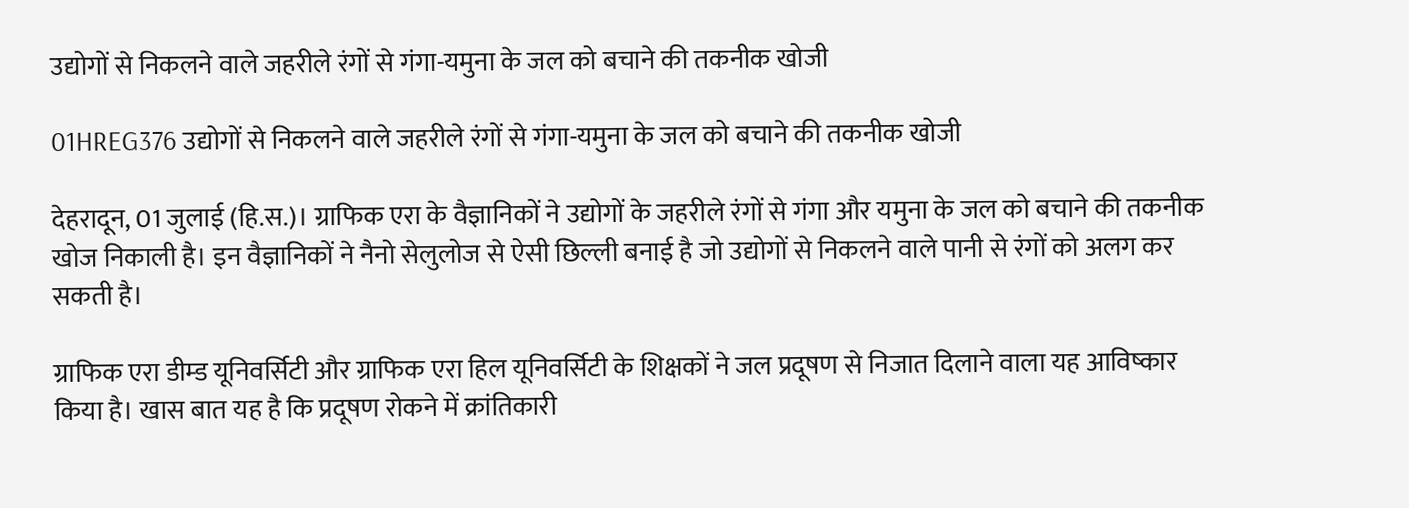उद्योगों से निकलने वाले जहरीले रंगों से गंगा-यमुना के जल को बचाने की तकनीक खोजी

01HREG376 उद्योगों से निकलने वाले जहरीले रंगों से गंगा-यमुना के जल को बचाने की तकनीक खोजी

देहरादून, 01 जुलाई (हि.स.)। ग्राफिक एरा के वैज्ञानिकों ने उद्योगों के जहरीले रंगों से गंगा और यमुना के जल को बचाने की तकनीक खोज निकाली है। इन वैज्ञानिकों ने नैनो सेलुलोज से ऐसी छिल्ली बनाई है जो उद्योगों से निकलने वाले पानी से रंगों को अलग कर सकती है।

ग्राफिक एरा डीम्ड यूनिवर्सिटी और ग्राफिक एरा हिल यूनिवर्सिटी के शिक्षकों ने जल प्रदूषण से निजात दिलाने वाला यह आविष्कार किया है। खास बात यह है कि प्रदूषण रोकने में क्रांतिकारी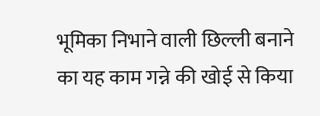भूमिका निभाने वाली छिल्ली बनाने का यह काम गन्ने की खोई से किया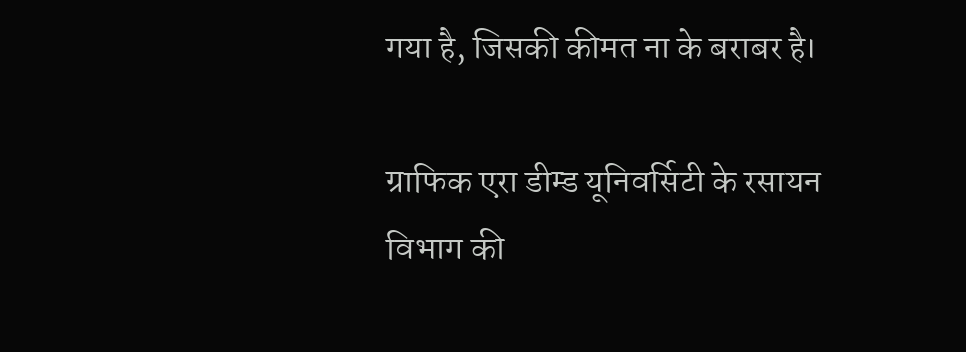गया है, जिसकी कीमत ना के बराबर है।

ग्राफिक एरा डीम्ड यूनिवर्सिटी के रसायन विभाग की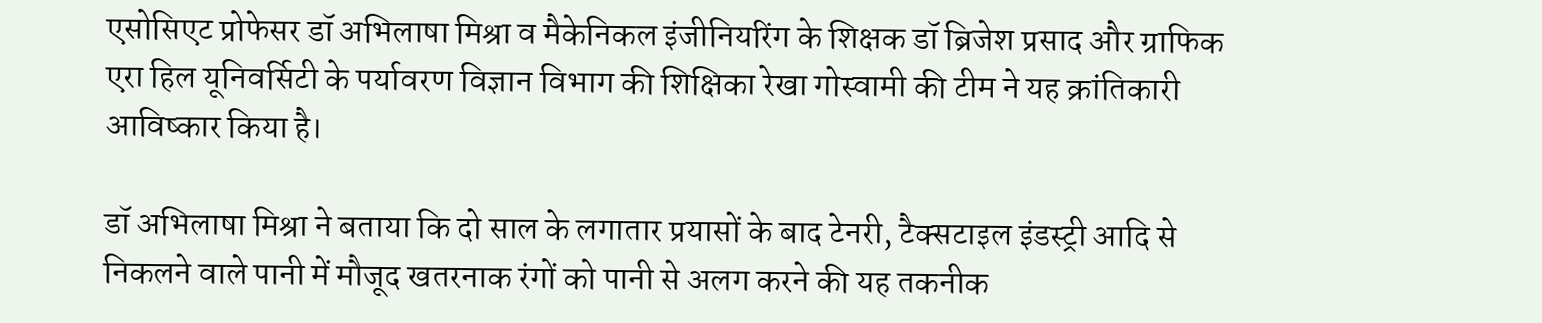एसोसिएट प्रोफेसर डॉ अभिलाषा मिश्रा व मैकेनिकल इंजीनियरिंग के शिक्षक डॉ ब्रिजेश प्रसाद और ग्राफिक एरा हिल यूनिवर्सिटी के पर्यावरण विज्ञान विभाग की शिक्षिका रेखा गोस्वामी की टीम ने यह क्रांतिकारी आविष्कार किया है।

डॉ अभिलाषा मिश्रा ने बताया कि दो साल के लगातार प्रयासों के बाद टेनरी, टैक्सटाइल इंडस्ट्री आदि से निकलने वाले पानी में मौजूद खतरनाक रंगों को पानी से अलग करने की यह तकनीक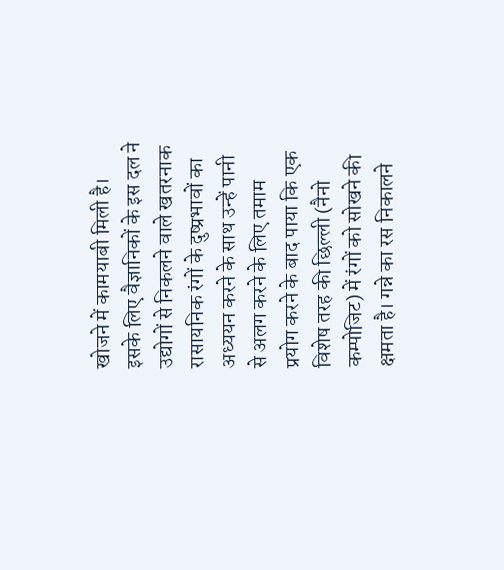खोजने में कामयाबी मिली है। इसके लिए वैज्ञानिकों के इस दल ने उद्योगों से निकलने वाले खतरनाक रासायनिक रंगों के दुष्प्रभावों का अध्ययन करने के साथ उन्हें पानी से अलग करने के लिए तमाम प्रयोग करने के बाद पाया कि एक विशेष तरह की छिल्ली (नैनो कम्पोजिट) में रंगों को सोखने की क्षमता है। गन्ने का रस निकालने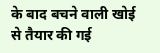के बाद बचने वाली खोई से तैयार की गई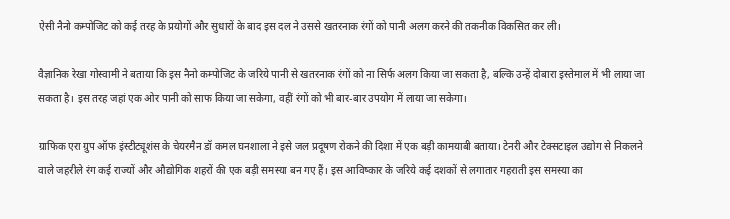ऐसी नैनो कम्पोजिट को कई तरह के प्रयोगों और सुधारों के बाद इस दल ने उससे खतरनाक रंगों को पानी अलग करने की तकनीक विकसित कर ली।

वैज्ञानिक रेखा गोस्वामी ने बताया कि इस नैनो कम्पोजिट के जरिये पानी से खतरनाक रंगों को ना सिर्फ अलग किया जा सकता है, बल्कि उन्हें दोबारा इस्तेमाल में भी लाया जा सकता है। इस तरह जहां एक ओर पानी को साफ किया जा सकेगा, वहीं रंगों को भी बार-बार उपयोग में लाया जा सकेगा।

ग्राफिक एरा ग्रुप ऑफ इंस्टीट्यूशंस के चेयरमैन डॉ कमल घनशाला ने इसे जल प्रदूषण रोकने की दिशा में एक बड़ी कामयाबी बताया। टेनरी और टेक्सटाइल उद्योग से निकलने वाले जहरीले रंग कई राज्यों और औद्योगिक शहरों की एक बड़ी समस्या बन गए हैं। इस आविष्कार के जरिये कई दशकों से लगातार गहराती इस समस्या का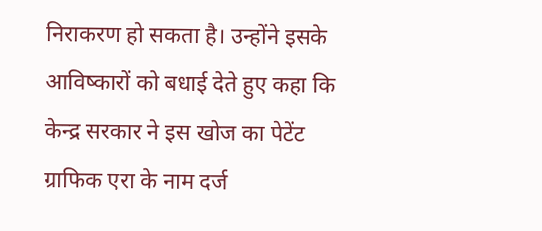निराकरण हो सकता है। उन्होंने इसके आविष्कारों को बधाई देते हुए कहा कि केन्द्र सरकार ने इस खोज का पेटेंट ग्राफिक एरा के नाम दर्ज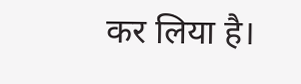कर लिया है।